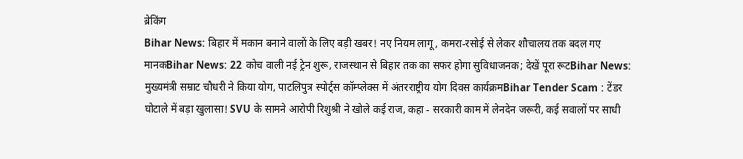ब्रेकिंग
Bihar News: बिहार में मकान बनाने वालों के लिए बड़ी खबर! नए नियम लागू, कमरा-रसोई से लेकर शौचालय तक बदल गए मानकBihar News: 22 कोच वाली नई ट्रेन शुरू, राजस्थान से बिहार तक का सफर होगा सुविधाजनक; देखें पूरा रूटBihar News: मुख्यमंत्री सम्राट चौधरी ने किया योग, पाटलिपुत्र स्पोर्ट्स कॉम्प्लेक्स में अंतरराष्ट्रीय योग दिवस कार्यक्रमBihar Tender Scam : टेंडर घोटाले में बड़ा खुलासा! SVU के सामने आरोपी रिशुश्री ने खोले कई राज, कहा - सरकारी काम में लेनदेन जरूरी, कई सवालों पर साधी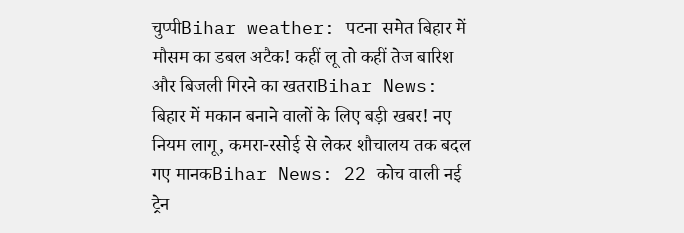चुप्पीBihar weather: पटना समेत बिहार में मौसम का डबल अटैक! कहीं लू तो कहीं तेज बारिश और बिजली गिरने का खतराBihar News: बिहार में मकान बनाने वालों के लिए बड़ी खबर! नए नियम लागू, कमरा-रसोई से लेकर शौचालय तक बदल गए मानकBihar News: 22 कोच वाली नई ट्रेन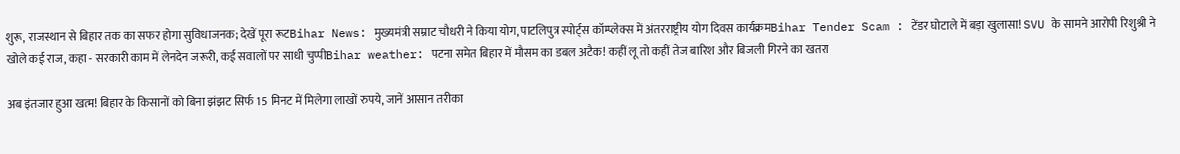शुरू, राजस्थान से बिहार तक का सफर होगा सुविधाजनक; देखें पूरा रूटBihar News: मुख्यमंत्री सम्राट चौधरी ने किया योग, पाटलिपुत्र स्पोर्ट्स कॉम्प्लेक्स में अंतरराष्ट्रीय योग दिवस कार्यक्रमBihar Tender Scam : टेंडर घोटाले में बड़ा खुलासा! SVU के सामने आरोपी रिशुश्री ने खोले कई राज, कहा - सरकारी काम में लेनदेन जरूरी, कई सवालों पर साधी चुप्पीBihar weather: पटना समेत बिहार में मौसम का डबल अटैक! कहीं लू तो कहीं तेज बारिश और बिजली गिरने का खतरा

अब इंतजार हुआ खत्म! बिहार के किसानों को बिना झंझट सिर्फ 15 मिनट में मिलेगा लाखों रुपये, जानें आसान तरीका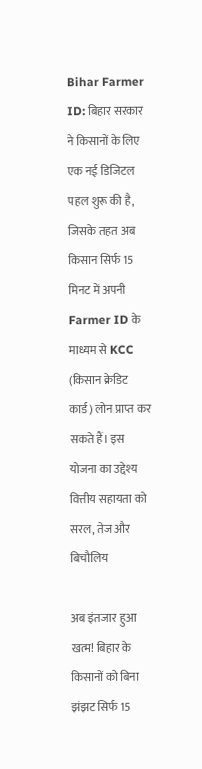Bihar Farmer ID: बिहार सरकार ने किसानों के लिए एक नई डिजिटल पहल शुरू की है, जिसके तहत अब किसान सिर्फ 15 मिनट में अपनी Farmer ID के माध्यम से KCC (किसान क्रेडिट कार्ड) लोन प्राप्त कर सकते हैं। इस योजना का उद्देश्य वित्तीय सहायता को सरल, तेज और बिचौलिय

अब इंतजार हुआ खत्म! बिहार के किसानों को बिना झंझट सिर्फ 15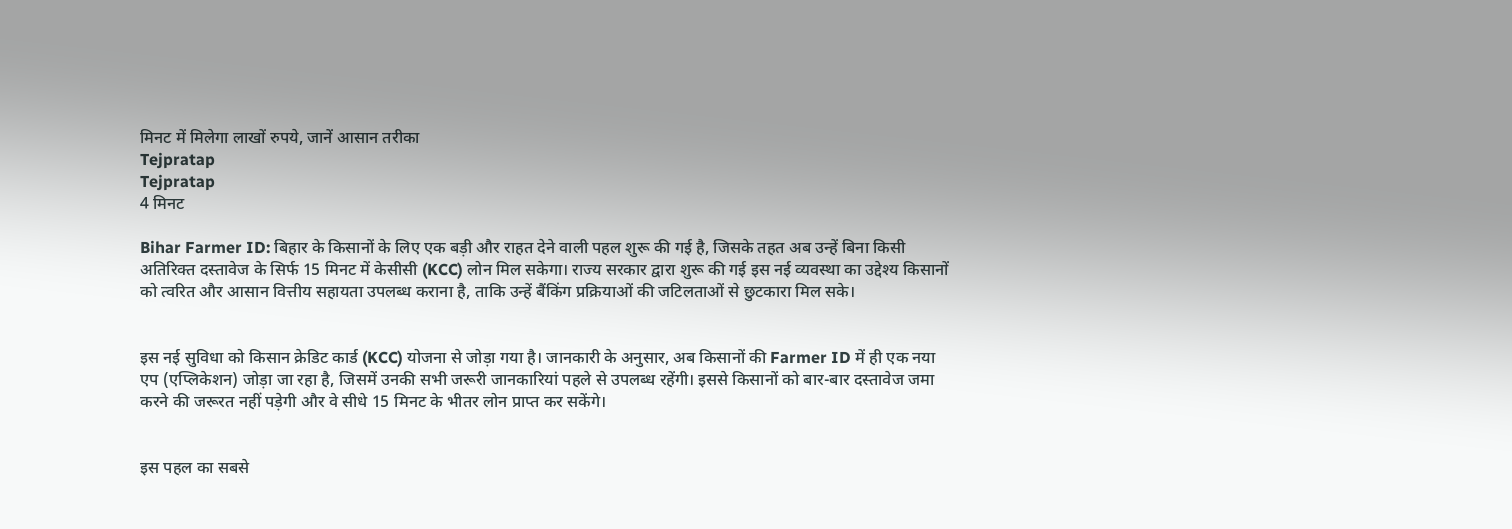मिनट में मिलेगा लाखों रुपये, जानें आसान तरीका
Tejpratap
Tejpratap
4 मिनट

Bihar Farmer ID: बिहार के किसानों के लिए एक बड़ी और राहत देने वाली पहल शुरू की गई है, जिसके तहत अब उन्हें बिना किसी अतिरिक्त दस्तावेज के सिर्फ 15 मिनट में केसीसी (KCC) लोन मिल सकेगा। राज्य सरकार द्वारा शुरू की गई इस नई व्यवस्था का उद्देश्य किसानों को त्वरित और आसान वित्तीय सहायता उपलब्ध कराना है, ताकि उन्हें बैंकिंग प्रक्रियाओं की जटिलताओं से छुटकारा मिल सके।


इस नई सुविधा को किसान क्रेडिट कार्ड (KCC) योजना से जोड़ा गया है। जानकारी के अनुसार, अब किसानों की Farmer ID में ही एक नया एप (एप्लिकेशन) जोड़ा जा रहा है, जिसमें उनकी सभी जरूरी जानकारियां पहले से उपलब्ध रहेंगी। इससे किसानों को बार-बार दस्तावेज जमा करने की जरूरत नहीं पड़ेगी और वे सीधे 15 मिनट के भीतर लोन प्राप्त कर सकेंगे।


इस पहल का सबसे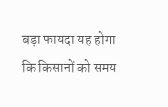बड़ा फायदा यह होगा कि किसानों को समय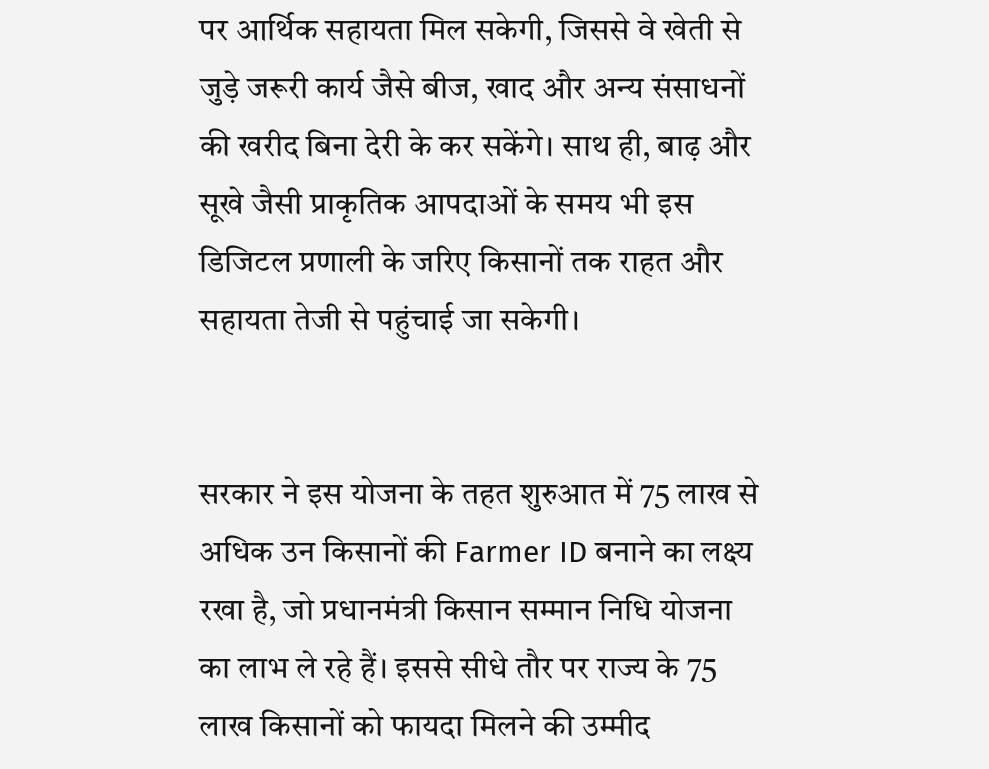पर आर्थिक सहायता मिल सकेगी, जिससे वे खेती से जुड़े जरूरी कार्य जैसे बीज, खाद और अन्य संसाधनों की खरीद बिना देरी के कर सकेंगे। साथ ही, बाढ़ और सूखे जैसी प्राकृतिक आपदाओं के समय भी इस डिजिटल प्रणाली के जरिए किसानों तक राहत और सहायता तेजी से पहुंचाई जा सकेगी।


सरकार ने इस योजना के तहत शुरुआत में 75 लाख से अधिक उन किसानों की Farmer ID बनाने का लक्ष्य रखा है, जो प्रधानमंत्री किसान सम्मान निधि योजना का लाभ ले रहे हैं। इससे सीधे तौर पर राज्य के 75 लाख किसानों को फायदा मिलने की उम्मीद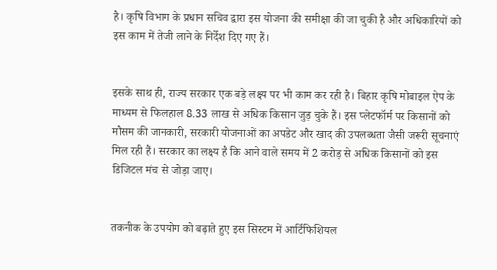है। कृषि विभाग के प्रधान सचिव द्वारा इस योजना की समीक्षा की जा चुकी है और अधिकारियों को इस काम में तेजी लाने के निर्देश दिए गए हैं।


इसके साथ ही, राज्य सरकार एक बड़े लक्ष्य पर भी काम कर रही है। बिहार कृषि मोबाइल ऐप के माध्यम से फिलहाल 8.33 लाख से अधिक किसान जुड़ चुके हैं। इस प्लेटफॉर्म पर किसानों को मौसम की जानकारी, सरकारी योजनाओं का अपडेट और खाद की उपलब्धता जैसी जरूरी सूचनाएं मिल रही हैं। सरकार का लक्ष्य है कि आने वाले समय में 2 करोड़ से अधिक किसानों को इस डिजिटल मंच से जोड़ा जाए।


तकनीक के उपयोग को बढ़ाते हुए इस सिस्टम में आर्टिफिशियल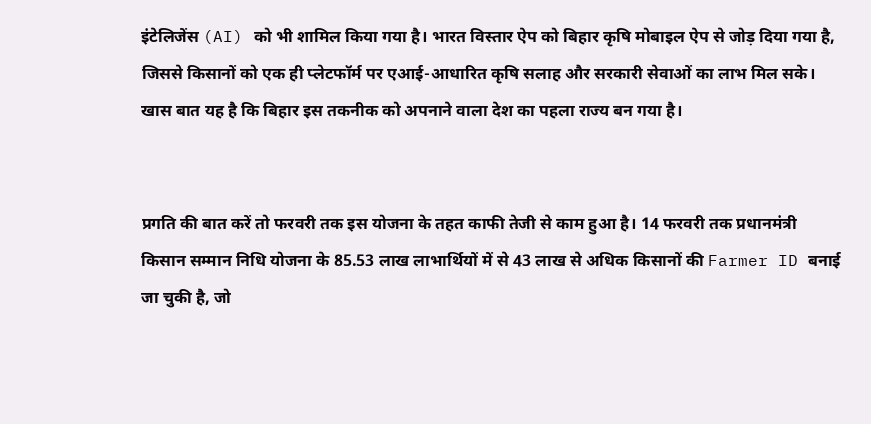इंटेलिजेंस (AI) को भी शामिल किया गया है। भारत विस्तार ऐप को बिहार कृषि मोबाइल ऐप से जोड़ दिया गया है, जिससे किसानों को एक ही प्लेटफॉर्म पर एआई-आधारित कृषि सलाह और सरकारी सेवाओं का लाभ मिल सके। खास बात यह है कि बिहार इस तकनीक को अपनाने वाला देश का पहला राज्य बन गया है।


प्रगति की बात करें तो फरवरी तक इस योजना के तहत काफी तेजी से काम हुआ है। 14 फरवरी तक प्रधानमंत्री किसान सम्मान निधि योजना के 85.53 लाख लाभार्थियों में से 43 लाख से अधिक किसानों की Farmer ID बनाई जा चुकी है, जो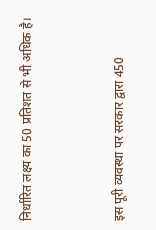निर्धारित लक्ष्य का 50 प्रतिशत से भी अधिक है।


इस पूरी व्यवस्था पर सरकार द्वारा 450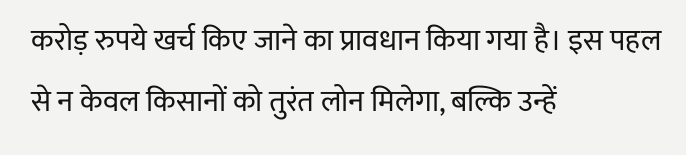करोड़ रुपये खर्च किए जाने का प्रावधान किया गया है। इस पहल से न केवल किसानों को तुरंत लोन मिलेगा, बल्कि उन्हें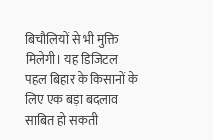बिचौलियों से भी मुक्ति मिलेगी। यह डिजिटल पहल बिहार के किसानों के लिए एक बड़ा बदलाव साबित हो सकती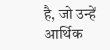है, जो उन्हें आर्थिक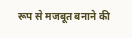रूप से मजबूत बनाने की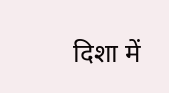दिशा में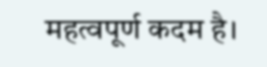महत्वपूर्ण कदम है।